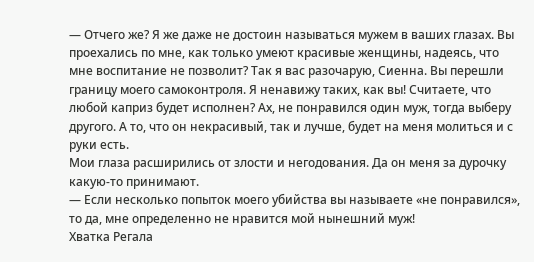— Отчего же? Я же даже не достоин называться мужем в ваших глазах. Вы проехались по мне, как только умеют красивые женщины, надеясь, что мне воспитание не позволит? Так я вас разочарую, Сиенна. Вы перешли границу моего самоконтроля. Я ненавижу таких, как вы! Считаете, что любой каприз будет исполнен? Ах, не понравился один муж, тогда выберу другого. А то, что он некрасивый, так и лучше, будет на меня молиться и с руки есть.
Мои глаза расширились от злости и негодования. Да он меня за дурочку какую-то принимают.
— Если несколько попыток моего убийства вы называете «не понравился», то да, мне определенно не нравится мой нынешний муж!
Хватка Регала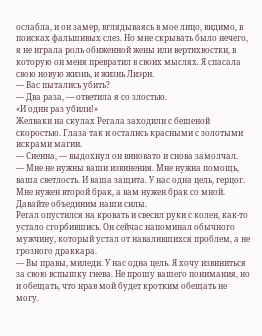ослабла, и он замер, вглядываясь в мое лицо, видимо, в поисках фальшивых слез. Но мне скрывать было нечего, я не играла роль обиженной жены или вертихвостки, в которую он меня превратил в своих мыслях. Я спасала свою новую жизнь, и жизнь Лиэри.
— Вас пытались убить?
— Два раза, — ответила я со злостью.
«И один раз убили!»
Желваки на скулах Регала заходили с бешеной скоростью. Глаза так и остались красными с золотыми искрами магии.
— Сиенна, — выдохнул он виновато и снова замолчал.
— Мне не нужны ваши извинения. Мне нужна помощь, ваша светлость. И ваша защита. У нас одна цель, герцог. Мне нужен второй брак, а вам нужен брак со мной. Давайте объединим наши силы.
Регал опустился на кровать и свесил руки с колен, как-то устало сгорбившись. Он сейчас напоминал обычного мужчину, который устал от навалившихся проблем, а не грозного драккара.
— Вы правы, миледи. У нас одна цель. Я хочу извиниться за свою вспышку гнева. Не прошу вашего понимания, но и обещать, что нрав мой будет кротким обещать не могу.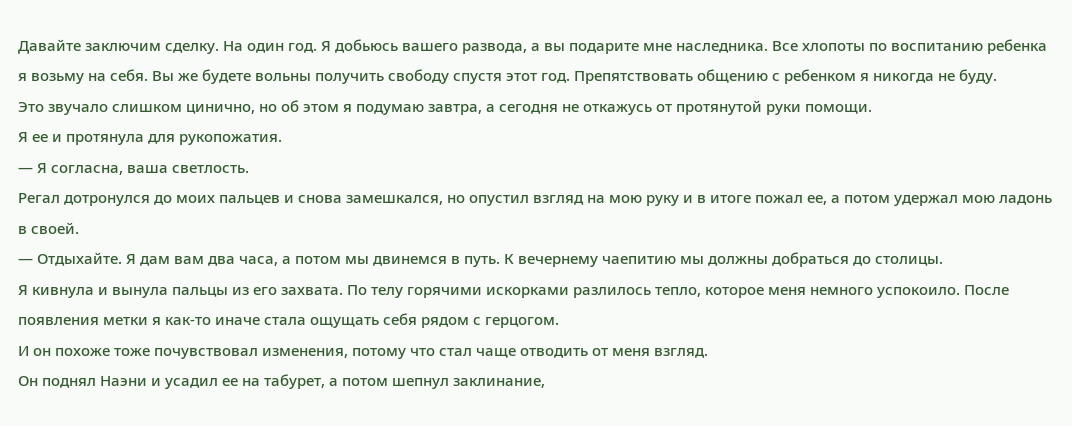Давайте заключим сделку. На один год. Я добьюсь вашего развода, а вы подарите мне наследника. Все хлопоты по воспитанию ребенка я возьму на себя. Вы же будете вольны получить свободу спустя этот год. Препятствовать общению с ребенком я никогда не буду.
Это звучало слишком цинично, но об этом я подумаю завтра, а сегодня не откажусь от протянутой руки помощи.
Я ее и протянула для рукопожатия.
— Я согласна, ваша светлость.
Регал дотронулся до моих пальцев и снова замешкался, но опустил взгляд на мою руку и в итоге пожал ее, а потом удержал мою ладонь в своей.
— Отдыхайте. Я дам вам два часа, а потом мы двинемся в путь. К вечернему чаепитию мы должны добраться до столицы.
Я кивнула и вынула пальцы из его захвата. По телу горячими искорками разлилось тепло, которое меня немного успокоило. После появления метки я как-то иначе стала ощущать себя рядом с герцогом.
И он похоже тоже почувствовал изменения, потому что стал чаще отводить от меня взгляд.
Он поднял Наэни и усадил ее на табурет, а потом шепнул заклинание,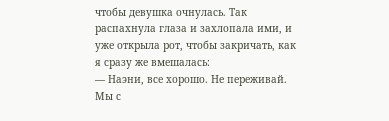чтобы девушка очнулась. Так распахнула глаза и захлопала ими, и уже открыла рот, чтобы закричать, как я сразу же вмешалась:
— Наэни, все хорошо. Не переживай. Мы с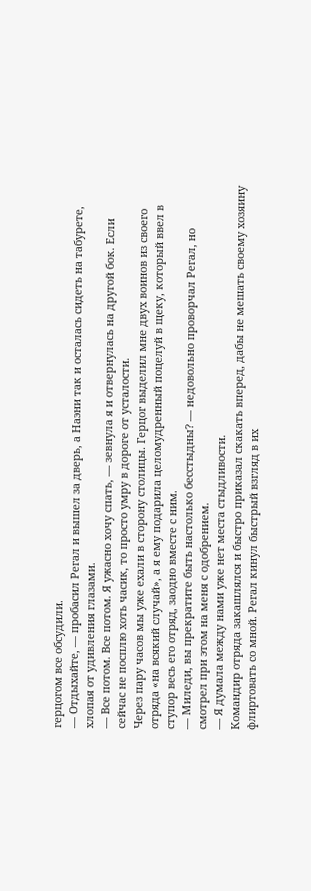герцогом все обсудили.
— Отдыхайте, — пробасил Регал и вышел за дверь, а Наэни так и осталась сидеть на табурете, хлопая от удивления глазами.
— Все потом. Все потом. Я ужасно хочу спать, — зевнула я и отвернулась на другой бок. Если сейчас не посплю хоть часик, то просто умру в дороге от усталости.
Через пару часов мы уже ехали в сторону столицы. Герцог выделил мне двух воинов из своего отряда «на всякий случай», а я ему подарила целомудренный поцелуй в щеку, который ввел в ступор весь его отряд, заодно вместе с ним.
— Миледи, вы прекратите быть настолько бесстыдны? — недовольно проворчал Регал, но смотрел при этом на меня с одобрением.
— Я думала между нами уже нет места стыдливости.
Командир отряда закашлялся и быстро приказал скакать вперед, дабы не мешать своему хозяину флиртовать со мной. Регал кинул быстрый взгляд в их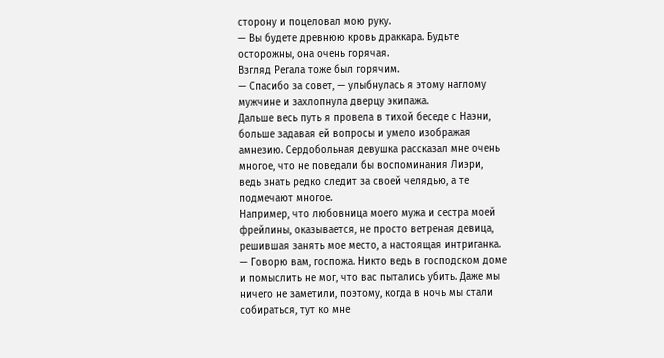сторону и поцеловал мою руку.
— Вы будете древнюю кровь драккара. Будьте осторожны, она очень горячая.
Взгляд Регала тоже был горячим.
— Спасибо за совет, — улыбнулась я этому наглому мужчине и захлопнула дверцу экипажа.
Дальше весь путь я провела в тихой беседе с Наэни, больше задавая ей вопросы и умело изображая амнезию. Сердобольная девушка рассказал мне очень многое, что не поведали бы воспоминания Лиэри, ведь знать редко следит за своей челядью, а те подмечают многое.
Например, что любовница моего мужа и сестра моей фрейлины, оказывается, не просто ветреная девица, решившая занять мое место, а настоящая интриганка.
— Говорю вам, госпожа. Никто ведь в господском доме и помыслить не мог, что вас пытались убить. Даже мы ничего не заметили, поэтому, когда в ночь мы стали собираться, тут ко мне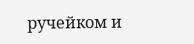ручейком и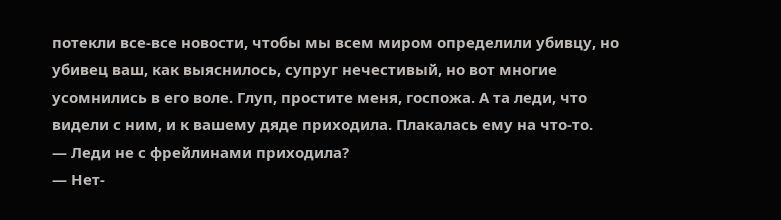потекли все-все новости, чтобы мы всем миром определили убивцу, но убивец ваш, как выяснилось, супруг нечестивый, но вот многие усомнились в его воле. Глуп, простите меня, госпожа. А та леди, что видели с ним, и к вашему дяде приходила. Плакалась ему на что-то.
— Леди не с фрейлинами приходила?
— Нет-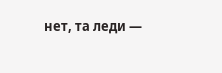нет, та леди —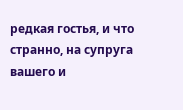редкая гостья, и что странно, на супруга вашего и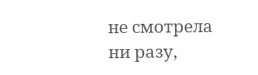не смотрела ни разу,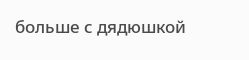больше с дядюшкой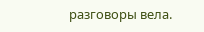разговоры вела.